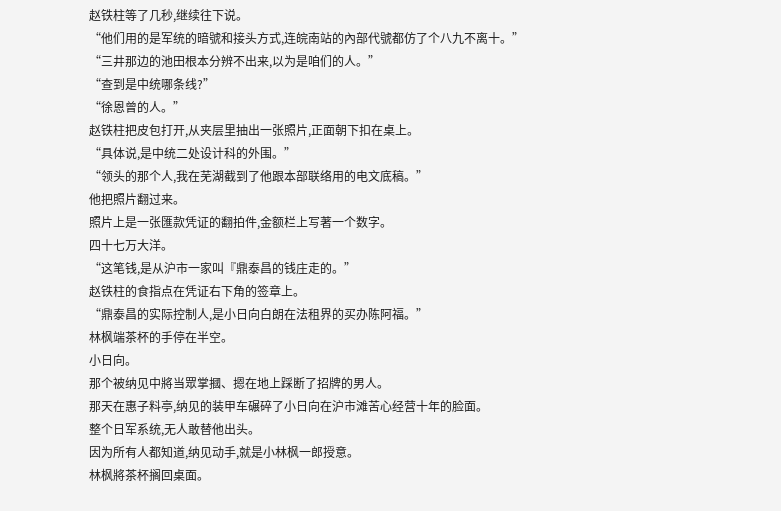赵铁柱等了几秒,继续往下说。
“他们用的是军统的暗號和接头方式,连皖南站的內部代號都仿了个八九不离十。”
“三井那边的池田根本分辨不出来,以为是咱们的人。”
“查到是中统哪条线?”
“徐恩曾的人。”
赵铁柱把皮包打开,从夹层里抽出一张照片,正面朝下扣在桌上。
“具体说,是中统二处设计科的外围。”
“领头的那个人,我在芜湖截到了他跟本部联络用的电文底稿。”
他把照片翻过来。
照片上是一张匯款凭证的翻拍件,金额栏上写著一个数字。
四十七万大洋。
“这笔钱,是从沪市一家叫『鼎泰昌的钱庄走的。”
赵铁柱的食指点在凭证右下角的签章上。
“鼎泰昌的实际控制人,是小日向白朗在法租界的买办陈阿福。”
林枫端茶杯的手停在半空。
小日向。
那个被纳见中將当眾掌摑、摁在地上踩断了招牌的男人。
那天在惠子料亭,纳见的装甲车碾碎了小日向在沪市滩苦心经营十年的脸面。
整个日军系统,无人敢替他出头。
因为所有人都知道,纳见动手,就是小林枫一郎授意。
林枫將茶杯搁回桌面。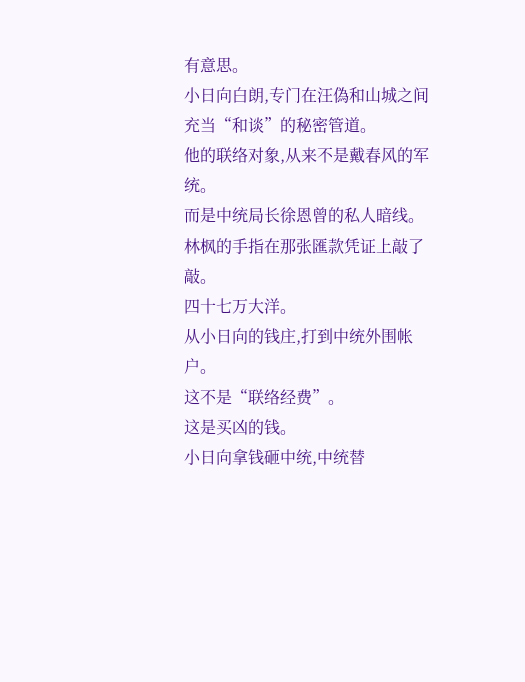有意思。
小日向白朗,专门在汪偽和山城之间充当“和谈”的秘密管道。
他的联络对象,从来不是戴春风的军统。
而是中统局长徐恩曾的私人暗线。
林枫的手指在那张匯款凭证上敲了敲。
四十七万大洋。
从小日向的钱庄,打到中统外围帐户。
这不是“联络经费”。
这是买凶的钱。
小日向拿钱砸中统,中统替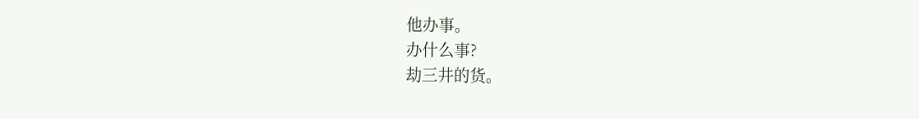他办事。
办什么事?
劫三井的货。